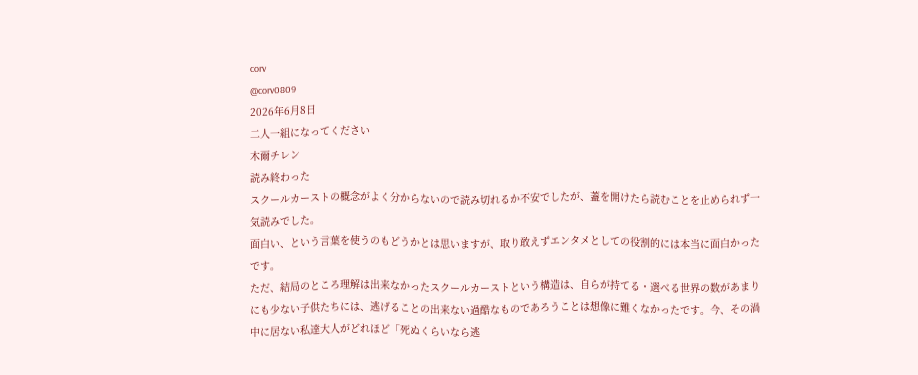corv
@corv0809
2026年6月8日
二人一組になってください
木爾チレン
読み終わった
スクールカーストの概念がよく分からないので読み切れるか不安でしたが、蓋を開けたら読むことを止められず一気読みでした。
面白い、という言葉を使うのもどうかとは思いますが、取り敢えずエンタメとしての役割的には本当に面白かったです。
ただ、結局のところ理解は出来なかったスクールカーストという構造は、自らが持てる・選べる世界の数があまりにも少ない子供たちには、逃げることの出来ない過酷なものであろうことは想像に難くなかったです。今、その渦中に居ない私達大人がどれほど「死ぬくらいなら逃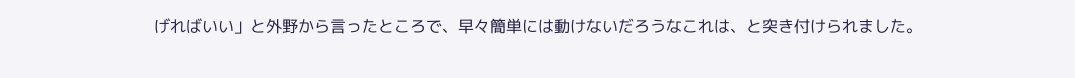げればいい」と外野から言ったところで、早々簡単には動けないだろうなこれは、と突き付けられました。